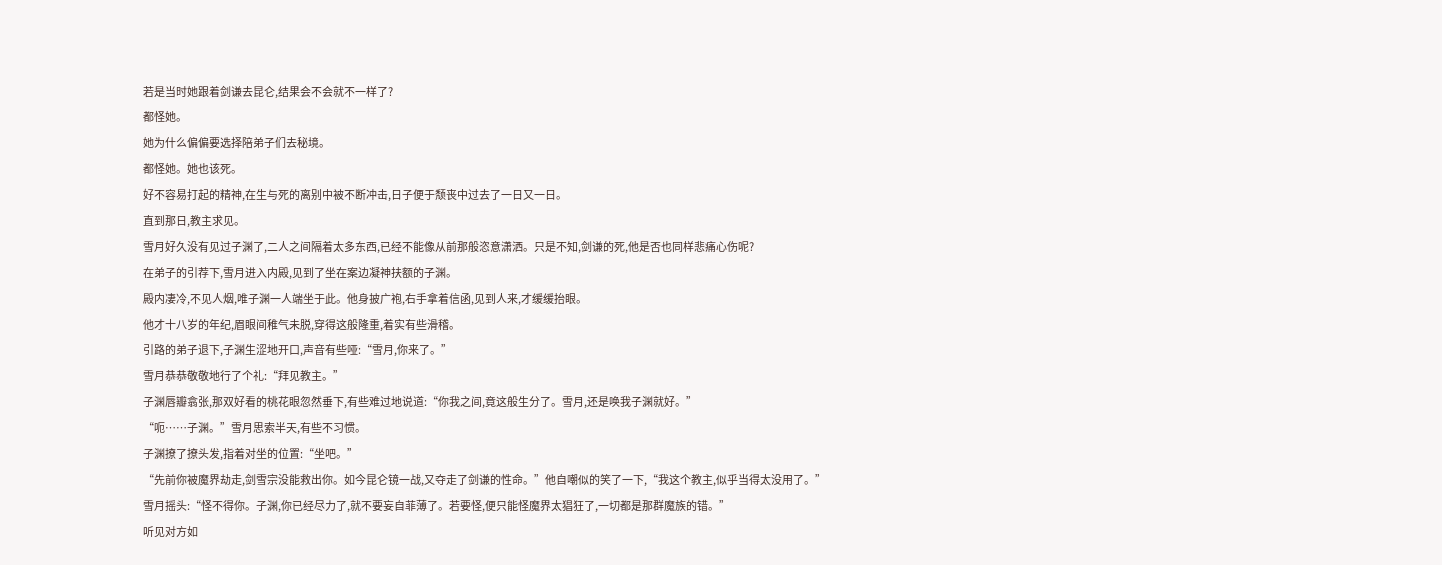若是当时她跟着剑谦去昆仑,结果会不会就不一样了?
都怪她。
她为什么偏偏要选择陪弟子们去秘境。
都怪她。她也该死。
好不容易打起的精神,在生与死的离别中被不断冲击,日子便于颓丧中过去了一日又一日。
直到那日,教主求见。
雪月好久没有见过子渊了,二人之间隔着太多东西,已经不能像从前那般恣意潇洒。只是不知,剑谦的死,他是否也同样悲痛心伤呢?
在弟子的引荐下,雪月进入内殿,见到了坐在案边凝神扶额的子渊。
殿内凄冷,不见人烟,唯子渊一人端坐于此。他身披广袍,右手拿着信函,见到人来,才缓缓抬眼。
他才十八岁的年纪,眉眼间稚气未脱,穿得这般隆重,着实有些滑稽。
引路的弟子退下,子渊生涩地开口,声音有些哑:“雪月,你来了。”
雪月恭恭敬敬地行了个礼:“拜见教主。”
子渊唇瓣翕张,那双好看的桃花眼忽然垂下,有些难过地说道:“你我之间,竟这般生分了。雪月,还是唤我子渊就好。”
“呃……子渊。”雪月思索半天,有些不习惯。
子渊撩了撩头发,指着对坐的位置:“坐吧。”
“先前你被魔界劫走,剑雪宗没能救出你。如今昆仑镜一战,又夺走了剑谦的性命。”他自嘲似的笑了一下,“我这个教主,似乎当得太没用了。”
雪月摇头:“怪不得你。子渊,你已经尽力了,就不要妄自菲薄了。若要怪,便只能怪魔界太猖狂了,一切都是那群魔族的错。”
听见对方如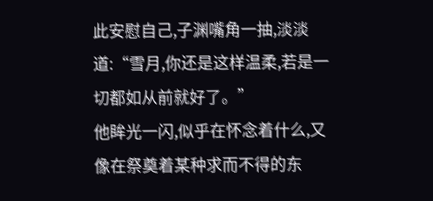此安慰自己,子渊嘴角一抽,淡淡道:“雪月,你还是这样温柔,若是一切都如从前就好了。”
他眸光一闪,似乎在怀念着什么,又像在祭奠着某种求而不得的东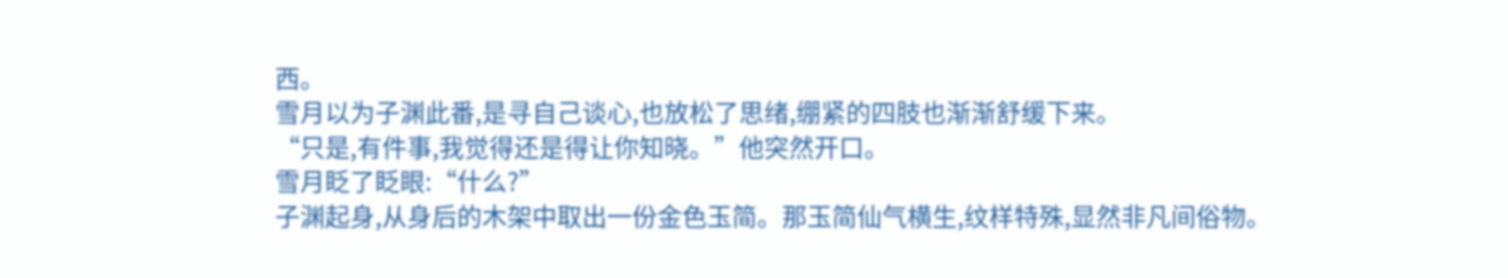西。
雪月以为子渊此番,是寻自己谈心,也放松了思绪,绷紧的四肢也渐渐舒缓下来。
“只是,有件事,我觉得还是得让你知晓。”他突然开口。
雪月眨了眨眼:“什么?”
子渊起身,从身后的木架中取出一份金色玉简。那玉简仙气横生,纹样特殊,显然非凡间俗物。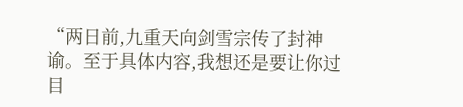“两日前,九重天向剑雪宗传了封神谕。至于具体内容,我想还是要让你过目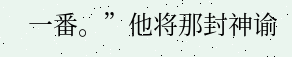一番。”他将那封神谕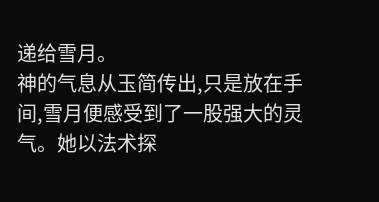递给雪月。
神的气息从玉简传出,只是放在手间,雪月便感受到了一股强大的灵气。她以法术探